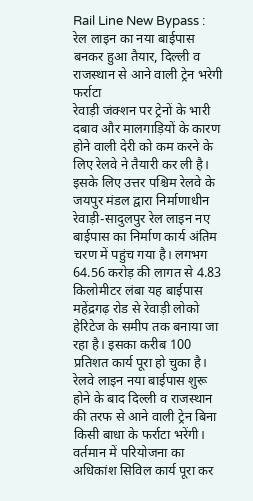Rail Line New Bypass : रेल लाइन का नया बाईपास बनकर हुआ तैयार, दिल्ली व राजस्थान से आने वाली ट्रेन भरेगी फर्राटा
रेवाड़ी जंक्शन पर ट्रेनों के भारी दबाव और मालगाड़ियों के कारण होने वाली देरी को कम करने के लिए रेलवे ने तैयारी कर ली है। इसके लिए उत्तर पश्चिम रेलवे के जयपुर मंडल द्वारा निर्माणाधीन रेवाड़ी-सादुलपुर रेल लाइन नए बाईपास का निर्माण कार्य अंतिम चरण में पहुंच गया है। लगभग 64.56 करोड़ की लागत से 4.83 किलोमीटर लंबा यह बाईपास महेंद्रगढ़ रोड से रेवाड़ी लोको हेरिटेज के समीप तक बनाया जा रहा है। इसका करीब 100 प्रतिशत कार्य पूरा हो चुका है। रेलवे लाइन नया बाईपास शुरू होने के बाद दिल्ली व राजस्थान की तरफ से आने वाली ट्रेन बिना किसी बाधा के फर्राटा भरेंगी।
वर्तमान में परियोजना का अधिकांश सिविल कार्य पूरा कर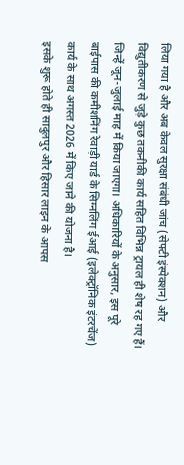लिया गया है और अब केवल सुरक्षा संबंधी जांच (सेफ्टी इंस्पेक्शन) और विद्युतीकरण से जुड़े कुछ तकनीकी कार्य सहित विभिन्न ट्रायल ही शेष रह गए हैं। जिन्हें जून-जुलाई माह में किया जाएगा। अधिकारियों के अनुसार, इस पूरे बाईपास की कमीशनिंग रेवाड़ी यार्ड के सिग्नलिंग ईआई (इलेक्ट्रॉनिक इंटरचेंज) कार्य के साथ अगस्त 2026 में किए जाने की योजना है।
इसके शुरू होते ही सादुलपुर और हिसार लाइन के आपस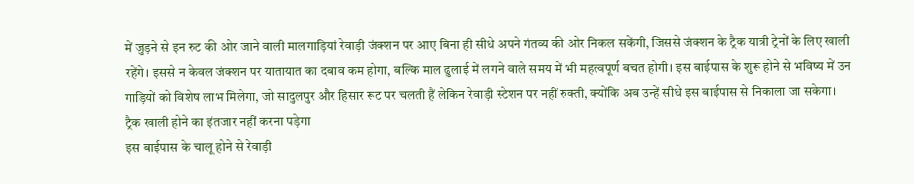में जुड़ने से इन रुट की ओर जाने वाली मालगाड़ियां रेवाड़ी जंक्शन पर आए बिना ही सीधे अपने गंतव्य की ओर निकल सकेंगी, जिससे जंक्शन के ट्रैक यात्री ट्रेनों के लिए खाली रहेंगे। इससे न केवल जंक्शन पर यातायात का दबाव कम होगा, बल्कि माल ढुलाई में लगने वाले समय में भी महत्वपूर्ण बचत होगी। इस बाईपास के शुरू होने से भविष्य में उन गाड़ियों को विशेष लाभ मिलेगा, जो सादुलपुर और हिसार रूट पर चलती हैं लेकिन रेवाड़ी स्टेशन पर नहीं रुक्ती, क्योंकि अब उन्हें सीधे इस बाईपास से निकाला जा सकेगा।
ट्रैक खाली होने का इंतजार नहीं करना पड़ेगा
इस बाईपास के चालू होने से रेवाड़ी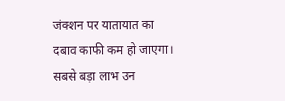जंक्शन पर यातायात का दबाव काफी कम हो जाएगा। सबसे बड़ा लाभ उन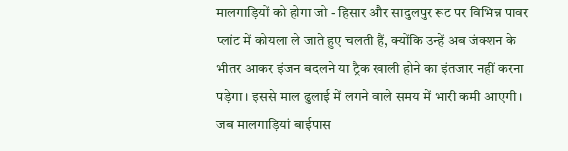मालगाड़ियों को होगा जो - हिसार और सादुलपुर रूट पर विभिन्न पावर प्लांट में कोयला ले जाते हुए चलती हैं, क्योंकि उन्हें अब जंक्शन के भीतर आकर इंजन बदलने या ट्रैक खाली होने का इंतजार नहीं करना पड़ेगा। इससे माल ढुलाई में लगने वाले समय में भारी कमी आएगी।
जब मालगाड़ियां बाईपास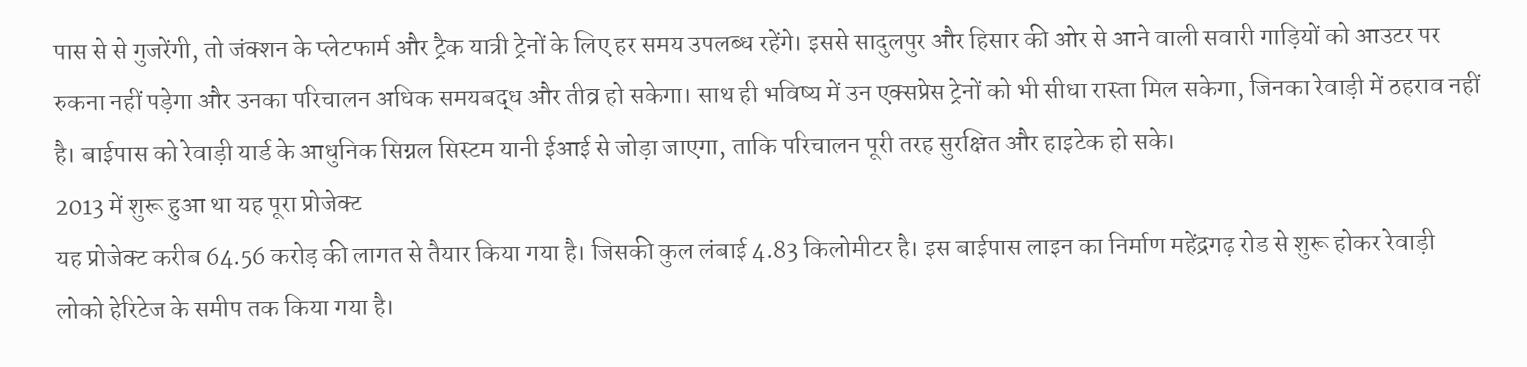पास से से गुजरेंगी, तो जंक्शन के प्लेटफार्म और ट्रैक यात्री ट्रेनों के लिए हर समय उपलब्ध रहेंगे। इससे सादुलपुर और हिसार की ओर से आने वाली सवारी गाड़ियों को आउटर पर रुकना नहीं पड़ेगा और उनका परिचालन अधिक समयबद्ध और तीव्र हो सकेगा। साथ ही भविष्य में उन एक्सप्रेस ट्रेनों को भी सीधा रास्ता मिल सकेगा, जिनका रेवाड़ी में ठहराव नहीं है। बाईपास को रेवाड़ी यार्ड के आधुनिक सिग्नल सिस्टम यानी ईआई से जोड़ा जाएगा, ताकि परिचालन पूरी तरह सुरक्षित और हाइटेक हो सके।
2013 में शुरू हुआ था यह पूरा प्रोजेक्ट
यह प्रोजेक्ट करीब 64.56 करोड़ की लागत से तैयार किया गया है। जिसकी कुल लंबाई 4.83 किलोमीटर है। इस बाईपास लाइन का निर्माण महेंद्रगढ़ रोड से शुरू होकर रेवाड़ी लोको हेरिटेज के समीप तक किया गया है।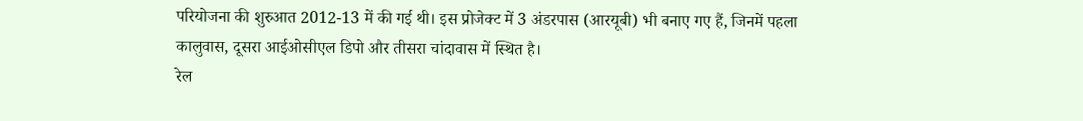परियोजना की शुरुआत 2012-13 में की गई थी। इस प्रोजेक्ट में 3 अंडरपास (आरयूबी) भी बनाए गए हैं, जिनमें पहला कालुवास, दूसरा आईओसीएल डिपो और तीसरा चांदावास में स्थित है।
रेल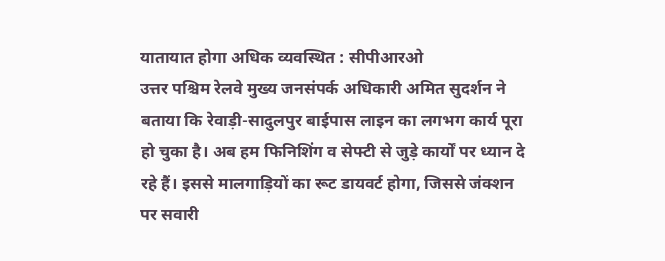यातायात होगा अधिक व्यवस्थित : सीपीआरओ
उत्तर पश्चिम रेलवे मुख्य जनसंपर्क अधिकारी अमित सुदर्शन ने बताया कि रेवाड़ी-सादुलपुर बाईपास लाइन का लगभग कार्य पूरा हो चुका है। अब हम फिनिशिंग व सेफ्टी से जुड़े कार्यों पर ध्यान दे रहे हैं। इससे मालगाड़ियों का रूट डायवर्ट होगा, जिससे जंक्शन पर सवारी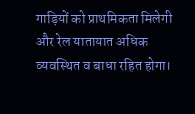गाड़ियों को प्राथमिकता मिलेगी और रेल यातायात अधिक व्यवस्थित व बाधा रहित होगा।